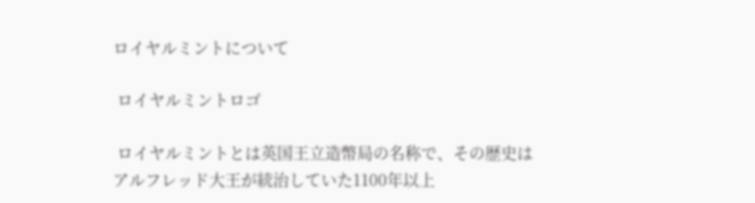ロイヤルミントについて

 ロイヤルミントロゴ

 ロイヤルミントとは英国王立造幣局の名称で、その歴史はアルフレッド大王が統治していた1100年以上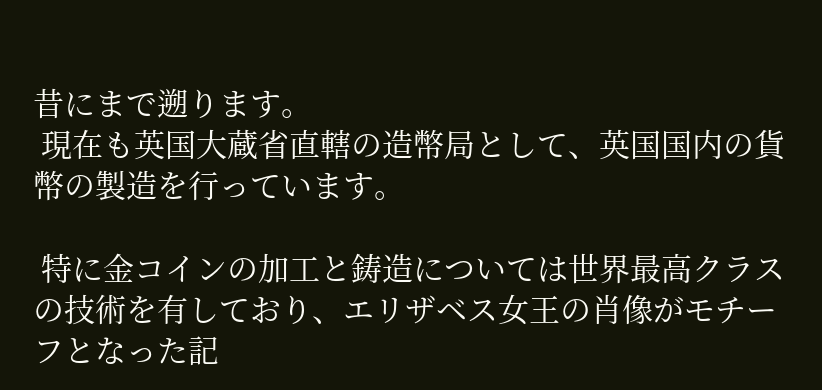昔にまで遡ります。
 現在も英国大蔵省直轄の造幣局として、英国国内の貨幣の製造を行っています。

 特に金コインの加工と鋳造については世界最高クラスの技術を有しており、エリザベス女王の肖像がモチーフとなった記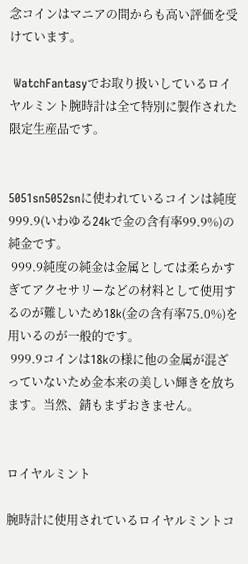念コインはマニアの間からも高い評価を受けています。

 WatchFantasyでお取り扱いしているロイヤルミント腕時計は全て特別に製作された限定生産品です。


5051sn5052snに使われているコインは純度999.9(いわゆる24kで金の含有率99.9%)の純金です。
 999.9純度の純金は金属としては柔らかすぎてアクセサリーなどの材料として使用するのが難しいため18k(金の含有率75.0%)を用いるのが一般的です。
 999.9コインは18kの様に他の金属が混ざっていないため金本来の美しい輝きを放ちます。当然、錆もまずおきません。


ロイヤルミント

腕時計に使用されているロイヤルミントコ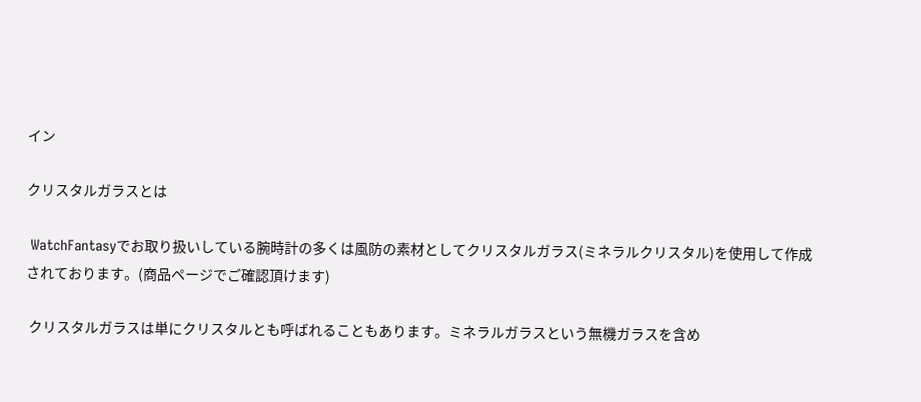イン

クリスタルガラスとは

 WatchFantasyでお取り扱いしている腕時計の多くは風防の素材としてクリスタルガラス(ミネラルクリスタル)を使用して作成されております。(商品ページでご確認頂けます)

 クリスタルガラスは単にクリスタルとも呼ばれることもあります。ミネラルガラスという無機ガラスを含め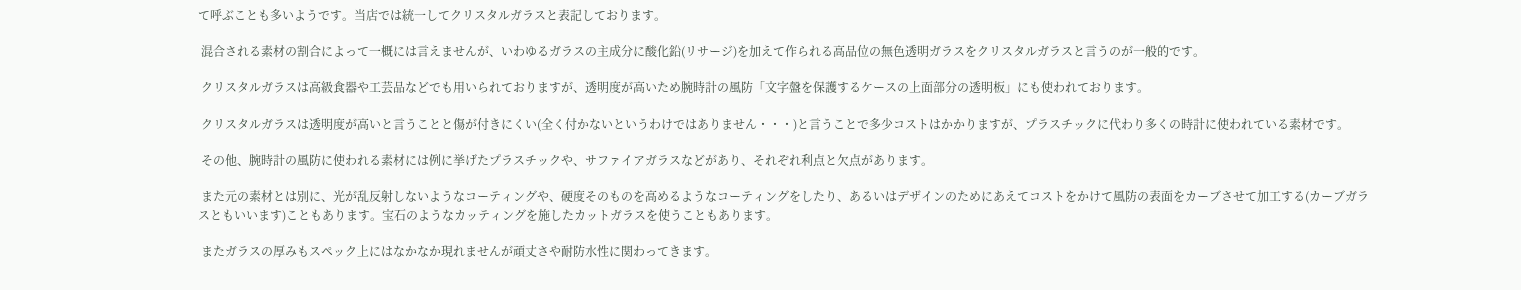て呼ぶことも多いようです。当店では統一してクリスタルガラスと表記しております。

 混合される素材の割合によって一概には言えませんが、いわゆるガラスの主成分に酸化鉛(リサージ)を加えて作られる高品位の無色透明ガラスをクリスタルガラスと言うのが一般的です。

 クリスタルガラスは高級食器や工芸品などでも用いられておりますが、透明度が高いため腕時計の風防「文字盤を保護するケースの上面部分の透明板」にも使われております。

 クリスタルガラスは透明度が高いと言うことと傷が付きにくい(全く付かないというわけではありません・・・)と言うことで多少コストはかかりますが、プラスチックに代わり多くの時計に使われている素材です。

 その他、腕時計の風防に使われる素材には例に挙げたプラスチックや、サファイアガラスなどがあり、それぞれ利点と欠点があります。

 また元の素材とは別に、光が乱反射しないようなコーティングや、硬度そのものを高めるようなコーティングをしたり、あるいはデザインのためにあえてコストをかけて風防の表面をカーブさせて加工する(カーブガラスともいいます)こともあります。宝石のようなカッティングを施したカットガラスを使うこともあります。

 またガラスの厚みもスペック上にはなかなか現れませんが頑丈さや耐防水性に関わってきます。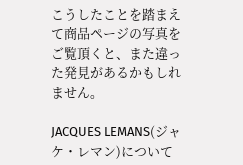こうしたことを踏まえて商品ページの写真をご覧頂くと、また違った発見があるかもしれません。

JACQUES LEMANS(ジャケ・レマン)について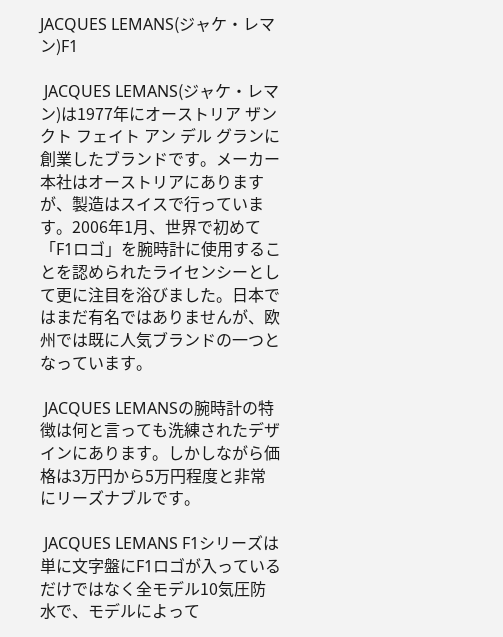JACQUES LEMANS(ジャケ・レマン)F1

 JACQUES LEMANS(ジャケ・レマン)は1977年にオーストリア ザンクト フェイト アン デル グランに創業したブランドです。メーカー本社はオーストリアにありますが、製造はスイスで行っています。2006年1月、世界で初めて「F1ロゴ」を腕時計に使用することを認められたライセンシーとして更に注目を浴びました。日本ではまだ有名ではありませんが、欧州では既に人気ブランドの一つとなっています。

 JACQUES LEMANSの腕時計の特徴は何と言っても洗練されたデザインにあります。しかしながら価格は3万円から5万円程度と非常にリーズナブルです。

 JACQUES LEMANS F1シリーズは単に文字盤にF1ロゴが入っているだけではなく全モデル10気圧防水で、モデルによって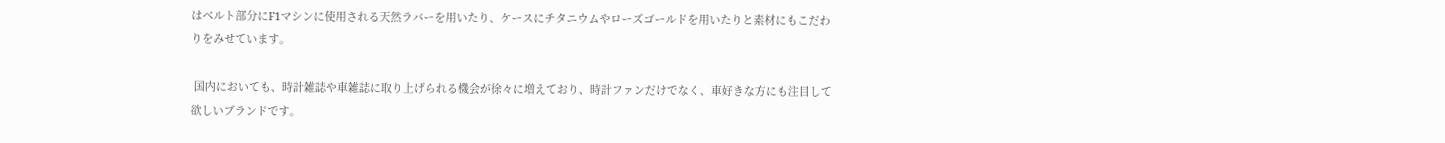はベルト部分にF1マシンに使用される天然ラバーを用いたり、ケースにチタニウムやローズゴールドを用いたりと素材にもこだわりをみせています。

 国内においても、時計雑誌や車雑誌に取り上げられる機会が徐々に増えており、時計ファンだけでなく、車好きな方にも注目して欲しいブランドです。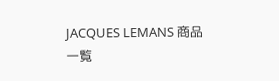JACQUES LEMANS 商品一覧